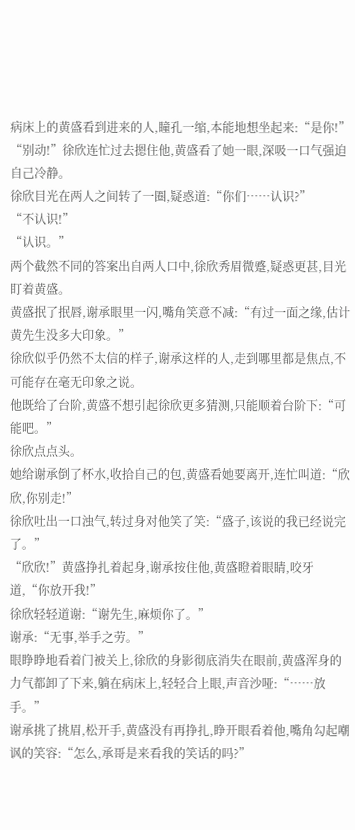病床上的黄盛看到进来的人,瞳孔一缩,本能地想坐起来:“是你!”
“别动!”徐欣连忙过去摁住他,黄盛看了她一眼,深吸一口气强迫自己冷静。
徐欣目光在两人之间转了一圈,疑惑道:“你们……认识?”
“不认识!”
“认识。”
两个截然不同的答案出自两人口中,徐欣秀眉微蹙,疑惑更甚,目光盯着黄盛。
黄盛抿了抿唇,谢承眼里一闪,嘴角笑意不减:“有过一面之缘,估计黄先生没多大印象。”
徐欣似乎仍然不太信的样子,谢承这样的人,走到哪里都是焦点,不可能存在毫无印象之说。
他既给了台阶,黄盛不想引起徐欣更多猜测,只能顺着台阶下:“可能吧。”
徐欣点点头。
她给谢承倒了杯水,收拾自己的包,黄盛看她要离开,连忙叫道:“欣欣,你别走!”
徐欣吐出一口浊气,转过身对他笑了笑:“盛子,该说的我已经说完了。”
“欣欣!”黄盛挣扎着起身,谢承按住他,黄盛瞪着眼睛,咬牙道,“你放开我!”
徐欣轻轻道谢:“谢先生,麻烦你了。”
谢承:“无事,举手之劳。”
眼睁睁地看着门被关上,徐欣的身影彻底消失在眼前,黄盛浑身的力气都卸了下来,躺在病床上,轻轻合上眼,声音沙哑:“……放手。”
谢承挑了挑眉,松开手,黄盛没有再挣扎,睁开眼看着他,嘴角勾起嘲讽的笑容:“怎么,承哥是来看我的笑话的吗?”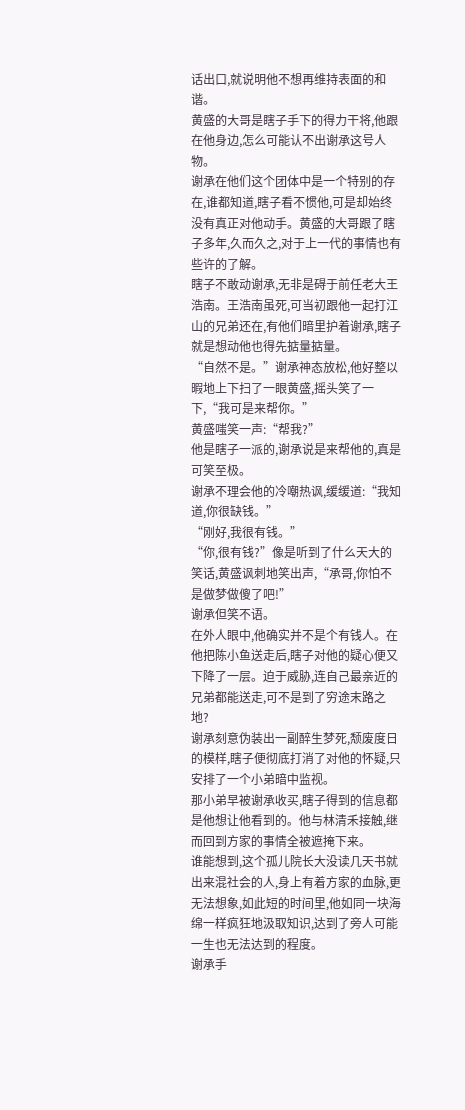话出口,就说明他不想再维持表面的和谐。
黄盛的大哥是瞎子手下的得力干将,他跟在他身边,怎么可能认不出谢承这号人物。
谢承在他们这个团体中是一个特别的存在,谁都知道,瞎子看不惯他,可是却始终没有真正对他动手。黄盛的大哥跟了瞎子多年,久而久之,对于上一代的事情也有些许的了解。
瞎子不敢动谢承,无非是碍于前任老大王浩南。王浩南虽死,可当初跟他一起打江山的兄弟还在,有他们暗里护着谢承,瞎子就是想动他也得先掂量掂量。
“自然不是。”谢承神态放松,他好整以暇地上下扫了一眼黄盛,摇头笑了一下,“我可是来帮你。”
黄盛嗤笑一声:“帮我?”
他是瞎子一派的,谢承说是来帮他的,真是可笑至极。
谢承不理会他的冷嘲热讽,缓缓道:“我知道,你很缺钱。”
“刚好,我很有钱。”
“你,很有钱?”像是听到了什么天大的笑话,黄盛讽刺地笑出声,“承哥,你怕不是做梦做傻了吧!”
谢承但笑不语。
在外人眼中,他确实并不是个有钱人。在他把陈小鱼送走后,瞎子对他的疑心便又下降了一层。迫于威胁,连自己最亲近的兄弟都能送走,可不是到了穷途末路之地?
谢承刻意伪装出一副醉生梦死,颓废度日的模样,瞎子便彻底打消了对他的怀疑,只安排了一个小弟暗中监视。
那小弟早被谢承收买,瞎子得到的信息都是他想让他看到的。他与林清禾接触,继而回到方家的事情全被遮掩下来。
谁能想到,这个孤儿院长大没读几天书就出来混社会的人,身上有着方家的血脉,更无法想象,如此短的时间里,他如同一块海绵一样疯狂地汲取知识,达到了旁人可能一生也无法达到的程度。
谢承手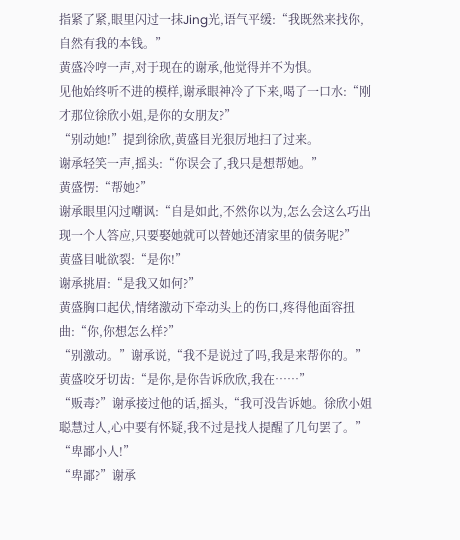指紧了紧,眼里闪过一抹Jing光,语气平缓:“我既然来找你,自然有我的本钱。”
黄盛冷哼一声,对于现在的谢承,他觉得并不为惧。
见他始终听不进的模样,谢承眼神冷了下来,喝了一口水:“刚才那位徐欣小姐,是你的女朋友?”
“别动她!”提到徐欣,黄盛目光狠厉地扫了过来。
谢承轻笑一声,摇头:“你误会了,我只是想帮她。”
黄盛愣:“帮她?”
谢承眼里闪过嘲讽:“自是如此,不然你以为,怎么会这么巧出现一个人答应,只要娶她就可以替她还清家里的债务呢?”
黄盛目呲欲裂:“是你!”
谢承挑眉:“是我又如何?”
黄盛胸口起伏,情绪激动下牵动头上的伤口,疼得他面容扭曲:“你,你想怎么样?”
“别激动。”谢承说,“我不是说过了吗,我是来帮你的。”
黄盛咬牙切齿:“是你,是你告诉欣欣,我在……”
“贩毒?”谢承接过他的话,摇头,“我可没告诉她。徐欣小姐聪慧过人,心中要有怀疑,我不过是找人提醒了几句罢了。”
“卑鄙小人!”
“卑鄙?”谢承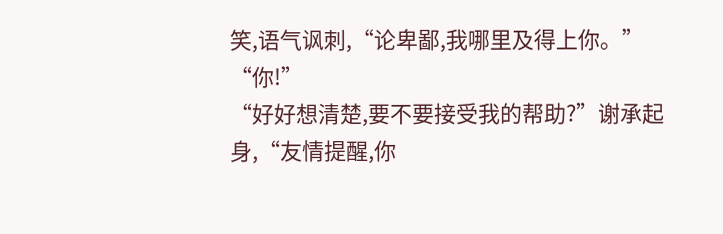笑,语气讽刺,“论卑鄙,我哪里及得上你。”
“你!”
“好好想清楚,要不要接受我的帮助?”谢承起身,“友情提醒,你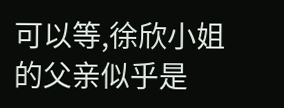可以等,徐欣小姐的父亲似乎是